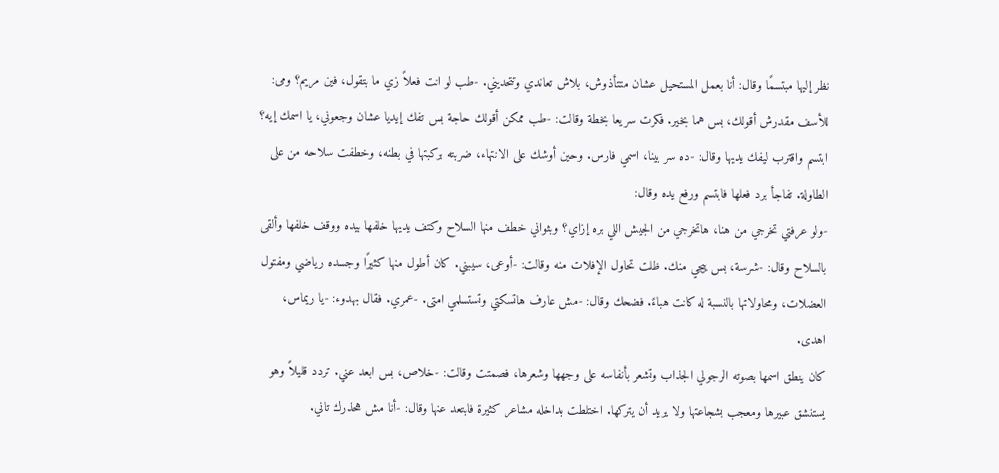نظر إليها مبتسمًا وقال: أنا بعمل المستحيل عشان متتأذوش، بلاش تعاندي وتتحديني. -طب لو انت فعلاً زي ما بتقول، فين مريم؟ ومى: للأسف مقدرش أقولك، بس هما بخير. فكرت سريعا بخطة وقالت: -طب ممكن أقولك حاجة بس تفك إيديا عشان وجعوني، يا اسمك إيه؟ ابتسم واقترب ليفك يديها وقال: -ده سر بينا، اسمي فارس. وحين أوشك على الانتهاء، ضربته بركبتها في بطنه، وخطفت سلاحه من على الطاولة. تفاجأ برد فعلها فابتسم ورفع يده وقال:
-ولو عرفتي تخرجي من هنا، هاتخرجي من الجيش اللي بره إزاي؟ وبثواني خطف منها السلاح وكتف يديها خلفها بيده ووقف خلفها وألقى بالسلاح وقال: -شرسة، بس ييجي منك. ظلت تحاول الإفلات منه وقالت: -أوعى، سيبني. كان أطول منها كثيرًا وجسده رياضي ومفتول العضلات، ومحاولاتها بالنسبة له كانت هباءً. فضحك وقال: -مش عارف هاتسكتي وتستسلمي امتى. -عمري. فقال بهدوء: -يا ريماس، اهدى.
كان ينطق اسمها بصوته الرجولي الجذاب وتشعر بأنفاسه على وجهها وشعرها، فصمتت وقالت: -خلاص، بس ابعد عني. تردد قليلاً وهو يستنشق عبيرها ومعجب بشجاعتها ولا يريد أن يتركها. اختلطت بداخله مشاعر كثيرة فابتعد عنها وقال: -أنا مش هحذرك تاني.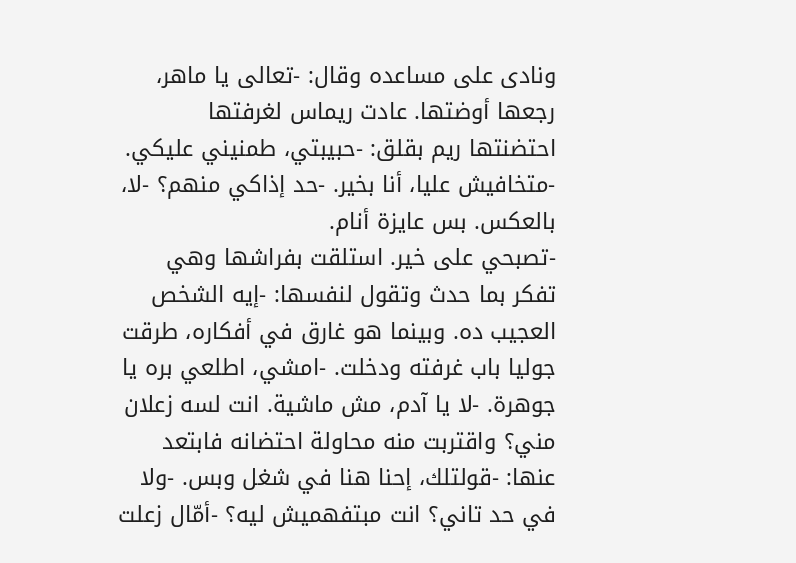ونادى على مساعده وقال: -تعالى يا ماهر، رجعها أوضتها. عادت ريماس لغرفتها احتضنتها ريم بقلق: -حبيبتي، طمنيني عليكي. -متخافيش عليا، أنا بخير. -حد إذاكي منهم؟ -لا، بالعكس. بس عايزة أنام.
-تصبحي على خير. استلقت بفراشها وهي تفكر بما حدث وتقول لنفسها: -إيه الشخص العجيب ده. وبينما هو غارق في أفكاره، طرقت جوليا باب غرفته ودخلت. -امشي، اطلعي بره يا جوهرة. -لا يا آدم، مش ماشية. انت لسه زعلان مني؟ واقتربت منه محاولة احتضانه فابتعد عنها: -قولتلك، إحنا هنا في شغل وبس. -ولا في حد تاني؟ انت مبتفهميش ليه؟ -أمّال زعلت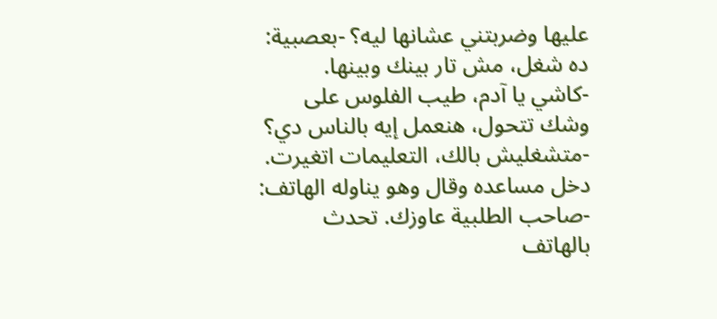عليها وضربتني عشانها ليه؟ -بعصبية: ده شغل، مش تار بينك وبينها.
-كاشي يا آدم، طيب الفلوس على وشك تتحول، هنعمل إيه بالناس دي؟ -متشغليش بالك، التعليمات اتغيرت. دخل مساعده وقال وهو يناوله الهاتف: -صاحب الطلبية عاوزك. تحدث بالهاتف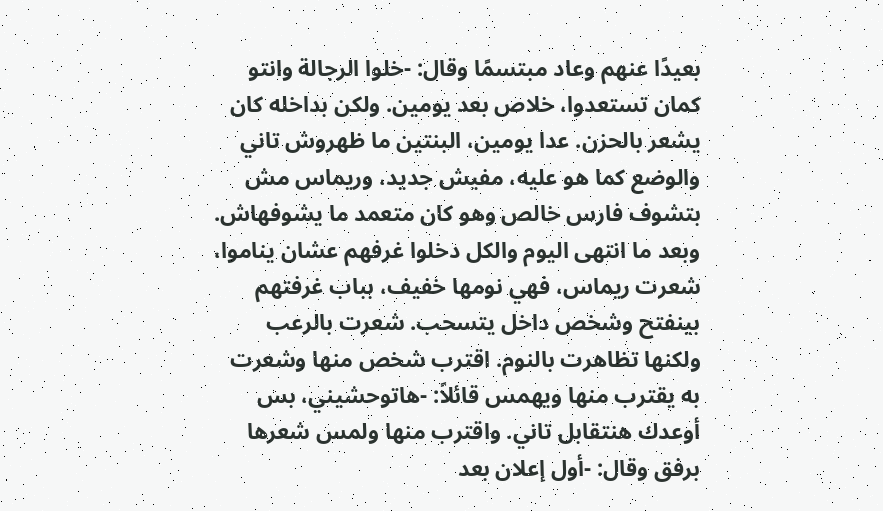بعيدًا عنهم وعاد مبتسمًا وقال: -خلوا الرجالة وانتو كمان تستعدوا، خلاص بعد يومين. ولكن بداخله كان يشعر بالحزن. عدا يومين، البنتين ما ظهروش تاني والوضع كما هو عليه، مفيش جديد، وريماس مش بتشوف فارس خالص وهو كان متعمد ما يشوفهاش.
وبعد ما انتهى اليوم والكل دخلوا غرفهم عشان يناموا، شعرت ريماس، فهي نومها خفيف، بباب غرفتهم بينفتح وشخص داخل يتسحب. شعرت بالرعب ولكنها تظاهرت بالنوم. اقترب شخص منها وشعرت به يقترب منها ويهمس قائلاً: -هاتوحشيني، بس أوعدك هنتقابل تاني. واقترب منها ولمس شعرها برفق وقال: -أول إعلان بعد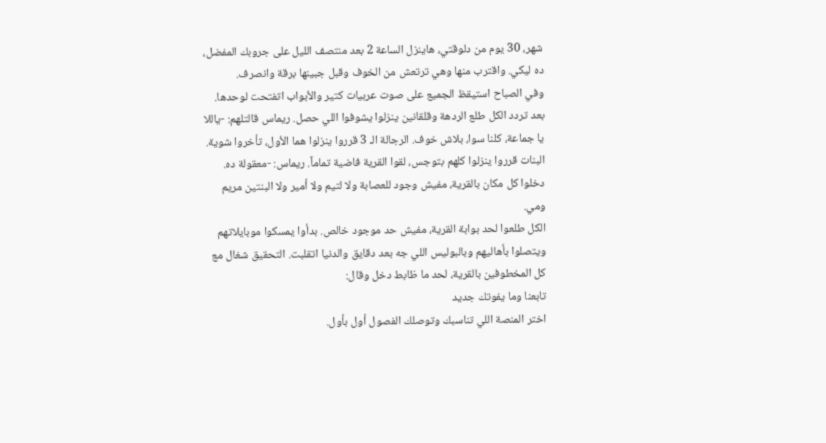شهر، 30 يوم من دلوقتي، هاينزل الساعة 2 بعد منتصف الليل على جروبك المفضل، ده ليكي. واقترب منها وهي ترتعش من الخوف وقبل جبينها برقة وانصرف.
وفي الصباح استيقظ الجميع على صوت عربيات كتير والأبواب اتفتحت لوحدها. بعد تردد الكل طلع الردهة وقلقانين ينزلوا يشوفوا اللي حصل. ريماس قالتلهم: -ياللا يا جماعة، كلنا سوا، بلاش خوف. الرجالة الـ 3 قرروا ينزلوا هما الأول، تأخروا شوية. البنات قرروا ينزلوا كلهم بتوجس، لقوا القرية فاضية تماماً. ريماس: -معقولة ده. دخلوا كل مكان بالقرية، مفيش وجود للعصابة ولا لتيم ولا أمير ولا البنتين مريم ومي.
الكل طلعوا لحد بوابة القرية، مفيش حد موجود خالص. بدأوا يمسكوا موبايلاتهم ويتصلوا بأهاليهم وبالبوليس اللي جه بعد دقايق والدنيا اتقلبت. التحقيق شغال مع كل المخطوفين بالقرية، لحد ما ظابط دخل وقال:
تابعنا وما يفوتك جديد
اختر المنصة اللي تناسبك وتوصلك الفصول أول بأول.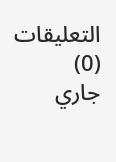التعليقات (0)
جاري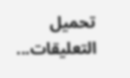تحميل التعليقات...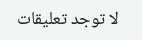لا توجد تعليقات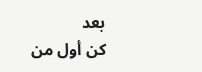بعد
كن أول من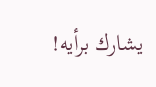يشارك برأيه!